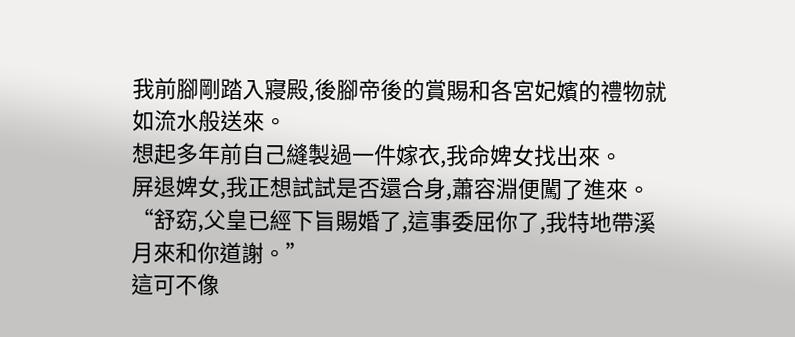我前腳剛踏入寢殿,後腳帝後的賞賜和各宮妃嬪的禮物就如流水般送來。
想起多年前自己縫製過一件嫁衣,我命婢女找出來。
屏退婢女,我正想試試是否還合身,蕭容淵便闖了進來。
“舒窈,父皇已經下旨賜婚了,這事委屈你了,我特地帶溪月來和你道謝。”
這可不像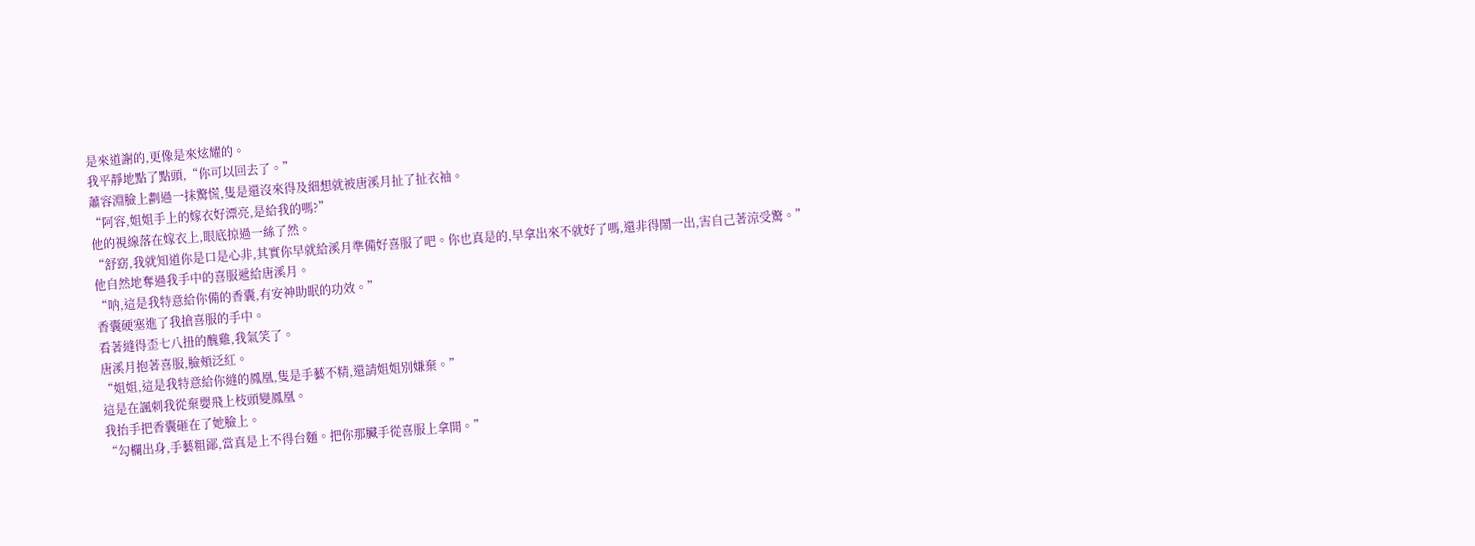是來道謝的,更像是來炫耀的。
我平靜地點了點頭,“你可以回去了。”
蕭容淵臉上劃過一抹驚慌,隻是還沒來得及細想就被唐溪月扯了扯衣袖。
“阿容,姐姐手上的嫁衣好漂亮,是給我的嗎?”
他的視線落在嫁衣上,眼底掠過一絲了然。
“舒窈,我就知道你是口是心非,其實你早就給溪月準備好喜服了吧。你也真是的,早拿出來不就好了嗎,還非得鬧一出,害自己著涼受驚。”
他自然地奪過我手中的喜服遞給唐溪月。
“呐,這是我特意給你備的香囊,有安神助眠的功效。”
香囊硬塞進了我搶喜服的手中。
看著縫得歪七八扭的醜雞,我氣笑了。
唐溪月抱著喜服,臉頰泛紅。
“姐姐,這是我特意給你縫的鳳凰,隻是手藝不精,還請姐姐別嫌棄。”
這是在諷刺我從棄嬰飛上枝頭變鳳凰。
我抬手把香囊砸在了她臉上。
“勾欄出身,手藝粗鄙,當真是上不得台麵。把你那臟手從喜服上拿開。”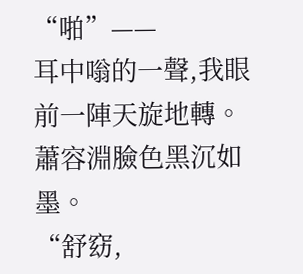“啪”——
耳中嗡的一聲,我眼前一陣天旋地轉。
蕭容淵臉色黑沉如墨。
“舒窈,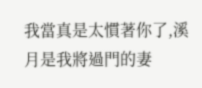我當真是太慣著你了,溪月是我將過門的妻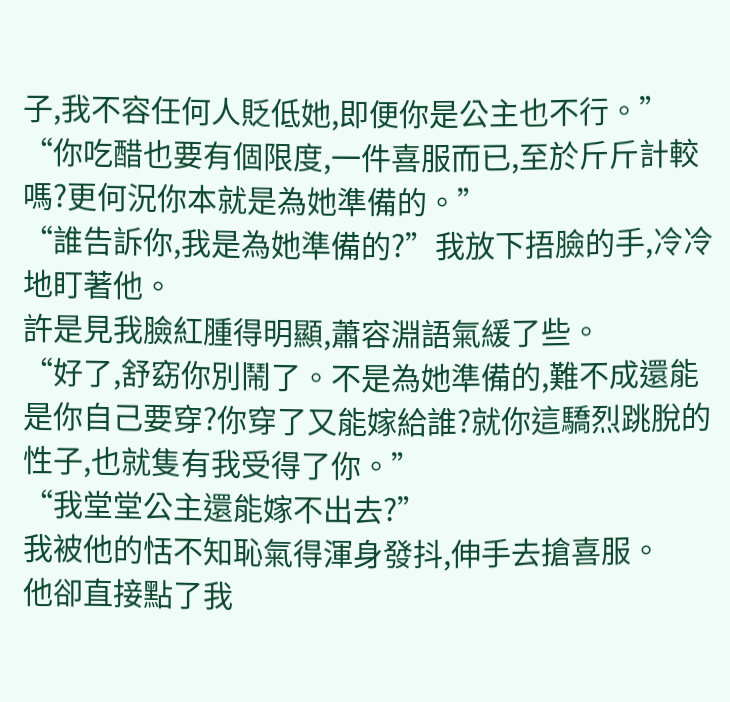子,我不容任何人貶低她,即便你是公主也不行。”
“你吃醋也要有個限度,一件喜服而已,至於斤斤計較嗎?更何況你本就是為她準備的。”
“誰告訴你,我是為她準備的?”我放下捂臉的手,冷冷地盯著他。
許是見我臉紅腫得明顯,蕭容淵語氣緩了些。
“好了,舒窈你別鬧了。不是為她準備的,難不成還能是你自己要穿?你穿了又能嫁給誰?就你這驕烈跳脫的性子,也就隻有我受得了你。”
“我堂堂公主還能嫁不出去?”
我被他的恬不知恥氣得渾身發抖,伸手去搶喜服。
他卻直接點了我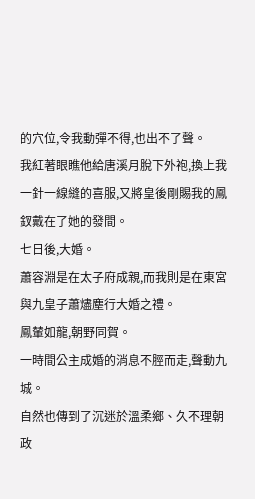的穴位,令我動彈不得,也出不了聲。
我紅著眼瞧他給唐溪月脫下外袍,換上我一針一線縫的喜服,又將皇後剛賜我的鳳釵戴在了她的發間。
七日後,大婚。
蕭容淵是在太子府成親,而我則是在東宮與九皇子蕭燼塵行大婚之禮。
鳳輦如龍,朝野同賀。
一時間公主成婚的消息不脛而走,聲動九城。
自然也傳到了沉迷於溫柔鄉、久不理朝政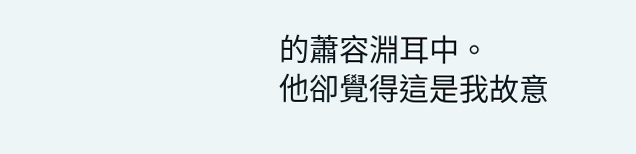的蕭容淵耳中。
他卻覺得這是我故意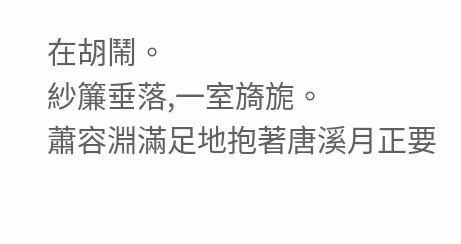在胡鬧。
紗簾垂落,一室旖旎。
蕭容淵滿足地抱著唐溪月正要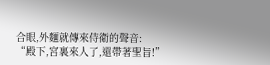合眼,外麵就傳來侍衛的聲音:
“殿下,宮裏來人了,還帶著聖旨!”